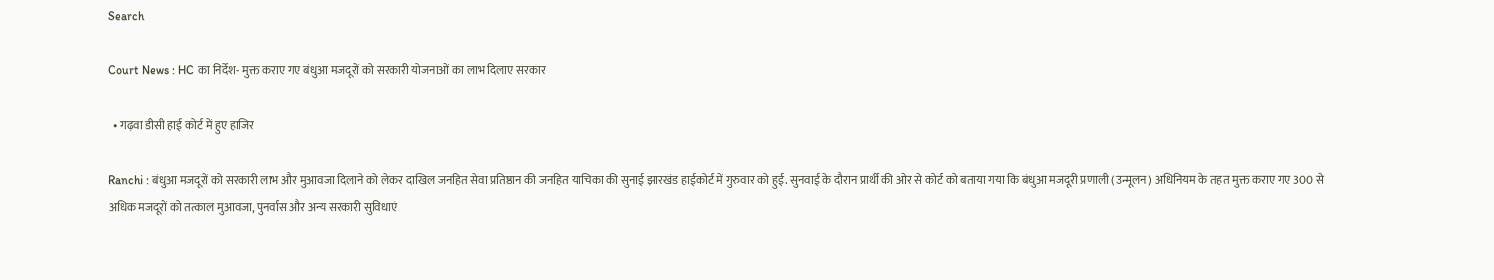Search

Court News : HC का निर्देश- मुक्त कराए गए बंधुआ मजदूरों को सरकारी योजनाओं का लाभ दिलाए सरकार

  • गढ़वा डीसी हाई कोर्ट में हुए हाजिर

Ranchi : बंधुआ मजदूरों को सरकारी लाभ और मुआवजा दिलाने को लेकर दाखिल जनहित सेवा प्रतिष्ठान की जनहित याचिका की सुनाई झारखंड हाईकोर्ट में गुरुवार को हुई. सुनवाई के दौरान प्रार्थी की ओर से कोर्ट को बताया गया कि बंधुआ मजदूरी प्रणाली (उन्मूलन) अधिनियम के तहत मुक्त कराए गए 300 से अधिक मजदूरों को तत्काल मुआवजा, पुनर्वास और अन्य सरकारी सुविधाएं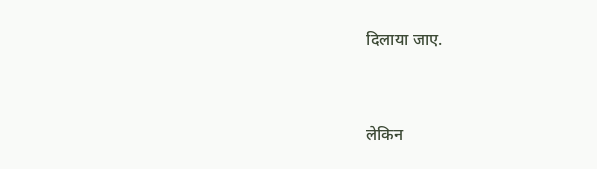दिलाया जाए.



लेकिन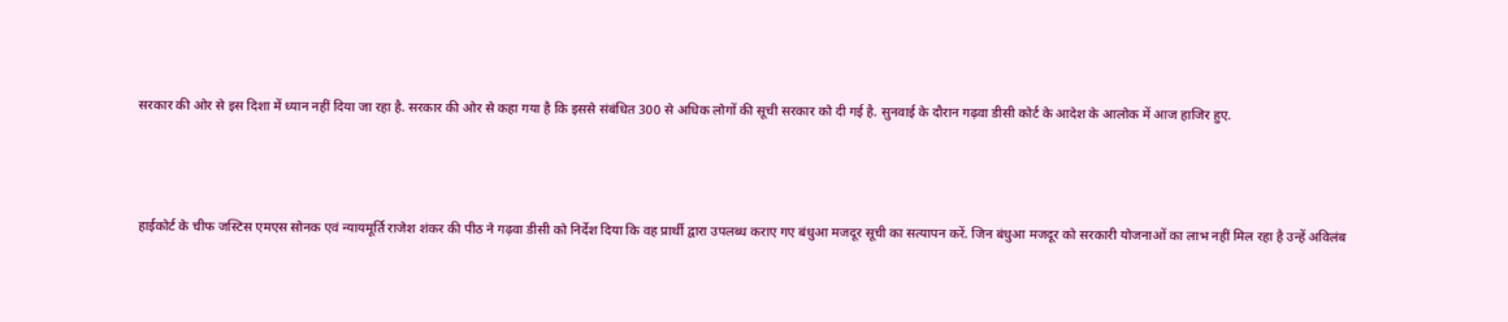सरकार की ओर से इस दिशा में ध्यान नहीं दिया जा रहा है. सरकार की ओर से कहा गया है कि इससे संबंधित 300 से अधिक लोगों की सूची सरकार को दी गई है. सुनवाई के दौरान गढ़वा डीसी कोर्ट के आदेश के आलोक में आज हाजिर हुए.



हाईकोर्ट के चीफ जस्टिस एमएस सोनक एवं न्यायमूर्ति राजेश शंकर की पीठ ने गढ़वा डीसी को निर्देश दिया कि वह प्रार्थी द्वारा उपलब्ध कराए गए बंधुआ मजदूर सूची का सत्यापन करें. जिन बंधुआ मजदूर को सरकारी योजनाओं का लाभ नहीं मिल रहा है उन्हें अविलंब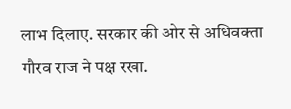लाभ दिलाए. सरकार की ओर से अधिवक्ता गौरव राज ने पक्ष रखा.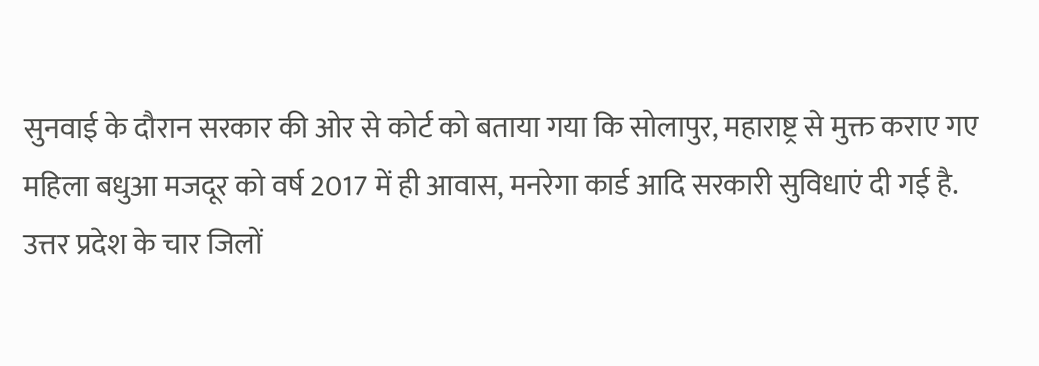सुनवाई के दौरान सरकार की ओर से कोर्ट को बताया गया कि सोलापुर, महाराष्ट्र से मुक्त कराए गए महिला बधुआ मजदूर को वर्ष 2017 में ही आवास, मनरेगा कार्ड आदि सरकारी सुविधाएं दी गई है. उत्तर प्रदेश के चार जिलों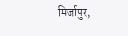मिर्जापुर,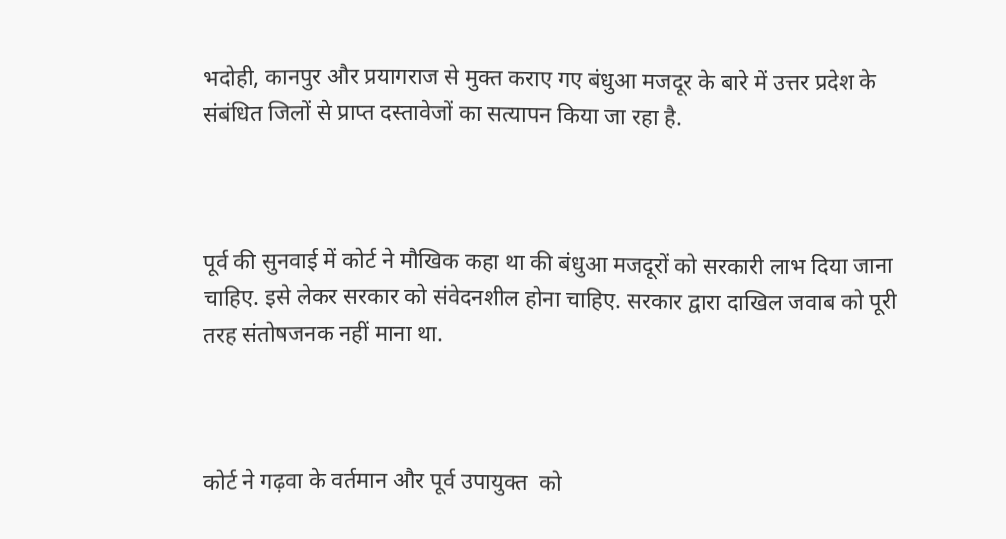भदोही, कानपुर और प्रयागराज से मुक्त कराए गए बंधुआ मजदूर के बारे में उत्तर प्रदेश के संबंधित जिलों से प्राप्त दस्तावेजों का सत्यापन किया जा रहा है.



पूर्व की सुनवाई में कोर्ट ने मौखिक कहा था की बंधुआ मजदूरों को सरकारी लाभ दिया जाना चाहिए. इसे लेकर सरकार को संवेदनशील होना चाहिए. सरकार द्वारा दाखिल जवाब को पूरी तरह संतोषजनक नहीं माना था.



कोर्ट ने गढ़वा के वर्तमान और पूर्व उपायुक्त  को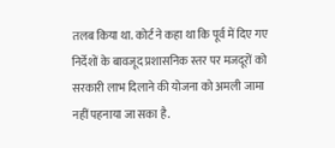तलब किया था. कोर्ट ने कहा था कि पूर्व में दिए गए निर्देशों के बावजूद प्रशासनिक स्तर पर मजदूरों को सरकारी लाभ दिलाने की योजना को अमली जामा नहीं पहनाया जा सका है.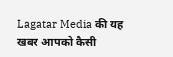Lagatar Media की यह खबर आपको कैसी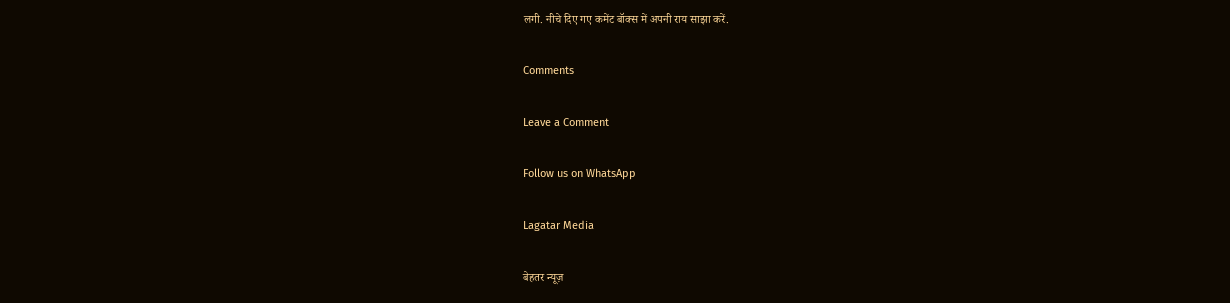लगी. नीचे दिए गए कमेंट बॉक्स में अपनी राय साझा करें.

Comments

Leave a Comment

Follow us on WhatsApp

Lagatar Media

बेहतर न्यूज़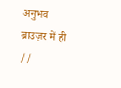अनुभव
ब्राउज़र में ही
//